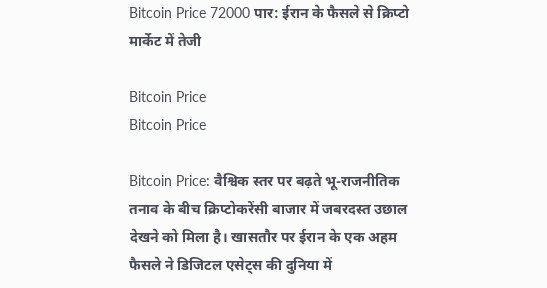Bitcoin Price 72000 पार: ईरान के फैसले से क्रिप्टो मार्केट में तेजी

Bitcoin Price
Bitcoin Price

Bitcoin Price: वैश्विक स्तर पर बढ़ते भू-राजनीतिक तनाव के बीच क्रिप्टोकरेंसी बाजार में जबरदस्त उछाल देखने को मिला है। खासतौर पर ईरान के एक अहम फैसले ने डिजिटल एसेट्स की दुनिया में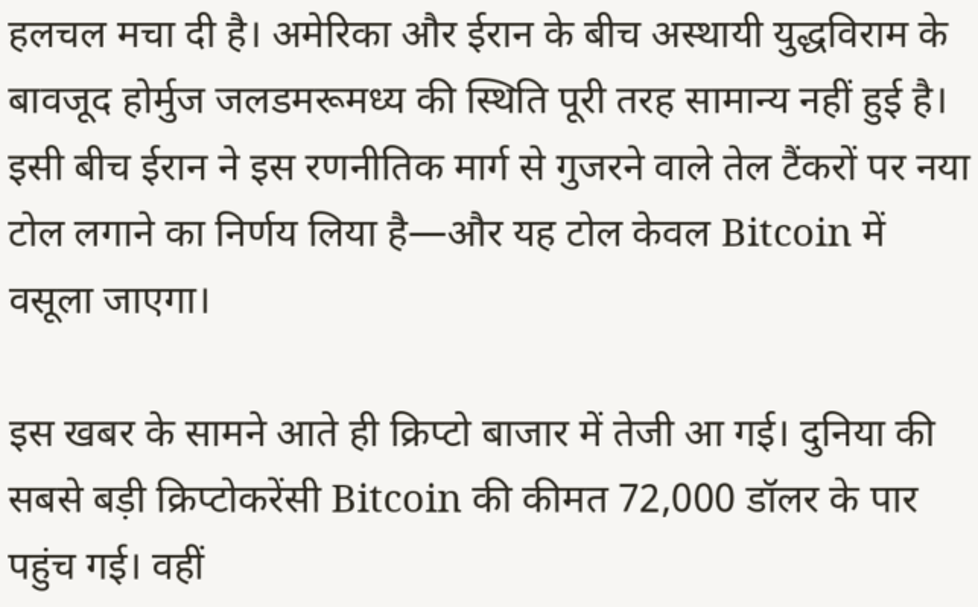हलचल मचा दी है। अमेरिका और ईरान के बीच अस्थायी युद्धविराम के बावजूद होर्मुज जलडमरूमध्य की स्थिति पूरी तरह सामान्य नहीं हुई है। इसी बीच ईरान ने इस रणनीतिक मार्ग से गुजरने वाले तेल टैंकरों पर नया टोल लगाने का निर्णय लिया है—और यह टोल केवल Bitcoin में वसूला जाएगा।

इस खबर के सामने आते ही क्रिप्टो बाजार में तेजी आ गई। दुनिया की सबसे बड़ी क्रिप्टोकरेंसी Bitcoin की कीमत 72,000 डॉलर के पार पहुंच गई। वहीं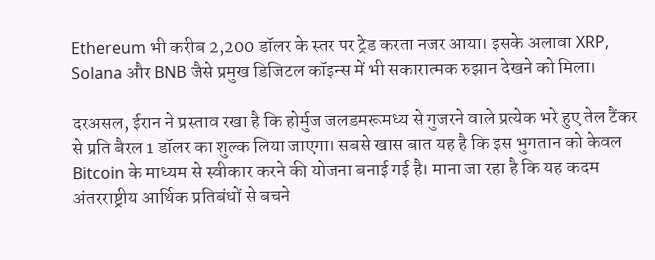Ethereum भी करीब 2,200 डॉलर के स्तर पर ट्रेड करता नजर आया। इसके अलावा XRP, Solana और BNB जैसे प्रमुख डिजिटल कॉइन्स में भी सकारात्मक रुझान देखने को मिला।

दरअसल, ईरान ने प्रस्ताव रखा है कि होर्मुज जलडमरूमध्य से गुजरने वाले प्रत्येक भरे हुए तेल टैंकर से प्रति बैरल 1 डॉलर का शुल्क लिया जाएगा। सबसे खास बात यह है कि इस भुगतान को केवल Bitcoin के माध्यम से स्वीकार करने की योजना बनाई गई है। माना जा रहा है कि यह कदम अंतरराष्ट्रीय आर्थिक प्रतिबंधों से बचने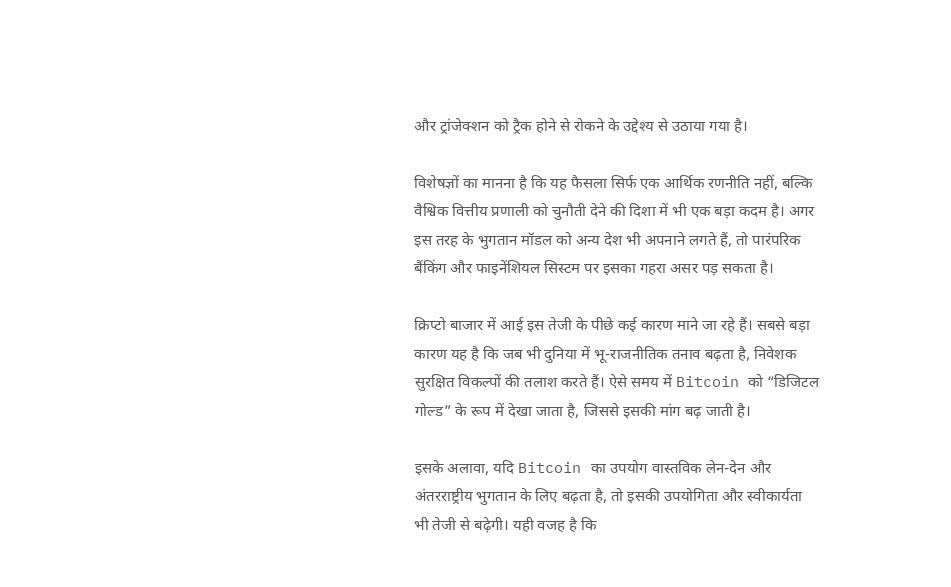और ट्रांजेक्शन को ट्रैक होने से रोकने के उद्देश्य से उठाया गया है।

विशेषज्ञों का मानना है कि यह फैसला सिर्फ एक आर्थिक रणनीति नहीं, बल्कि वैश्विक वित्तीय प्रणाली को चुनौती देने की दिशा में भी एक बड़ा कदम है। अगर इस तरह के भुगतान मॉडल को अन्य देश भी अपनाने लगते हैं, तो पारंपरिक बैंकिंग और फाइनेंशियल सिस्टम पर इसका गहरा असर पड़ सकता है।

क्रिप्टो बाजार में आई इस तेजी के पीछे कई कारण माने जा रहे हैं। सबसे बड़ा कारण यह है कि जब भी दुनिया में भू-राजनीतिक तनाव बढ़ता है, निवेशक सुरक्षित विकल्पों की तलाश करते हैं। ऐसे समय में Bitcoin को “डिजिटल गोल्ड” के रूप में देखा जाता है, जिससे इसकी मांग बढ़ जाती है।

इसके अलावा, यदि Bitcoin का उपयोग वास्तविक लेन-देन और अंतरराष्ट्रीय भुगतान के लिए बढ़ता है, तो इसकी उपयोगिता और स्वीकार्यता भी तेजी से बढ़ेगी। यही वजह है कि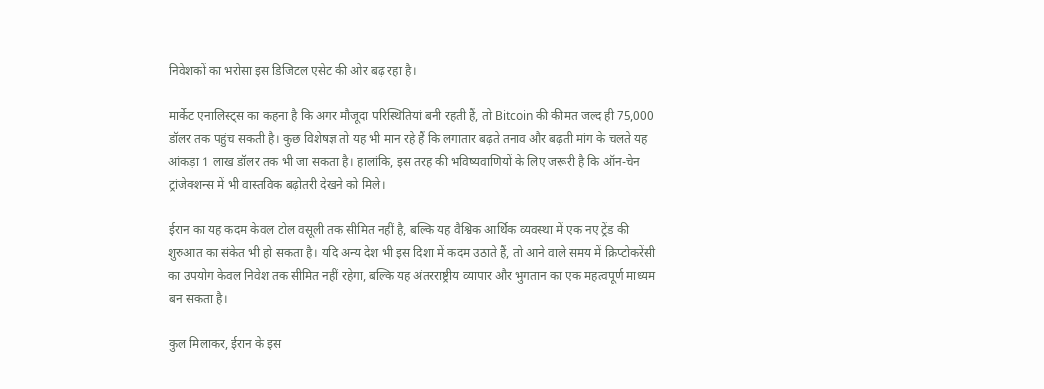निवेशकों का भरोसा इस डिजिटल एसेट की ओर बढ़ रहा है।

मार्केट एनालिस्ट्स का कहना है कि अगर मौजूदा परिस्थितियां बनी रहती हैं, तो Bitcoin की कीमत जल्द ही 75,000 डॉलर तक पहुंच सकती है। कुछ विशेषज्ञ तो यह भी मान रहे हैं कि लगातार बढ़ते तनाव और बढ़ती मांग के चलते यह आंकड़ा 1 लाख डॉलर तक भी जा सकता है। हालांकि, इस तरह की भविष्यवाणियों के लिए जरूरी है कि ऑन-चेन ट्रांजेक्शन्स में भी वास्तविक बढ़ोतरी देखने को मिले।

ईरान का यह कदम केवल टोल वसूली तक सीमित नहीं है, बल्कि यह वैश्विक आर्थिक व्यवस्था में एक नए ट्रेंड की शुरुआत का संकेत भी हो सकता है। यदि अन्य देश भी इस दिशा में कदम उठाते हैं, तो आने वाले समय में क्रिप्टोकरेंसी का उपयोग केवल निवेश तक सीमित नहीं रहेगा, बल्कि यह अंतरराष्ट्रीय व्यापार और भुगतान का एक महत्वपूर्ण माध्यम बन सकता है।

कुल मिलाकर, ईरान के इस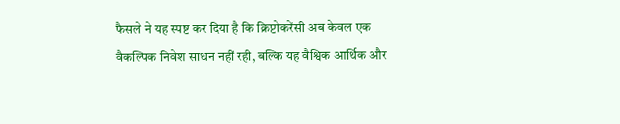फैसले ने यह स्पष्ट कर दिया है कि क्रिप्टोकरेंसी अब केवल एक वैकल्पिक निवेश साधन नहीं रही, बल्कि यह वैश्विक आर्थिक और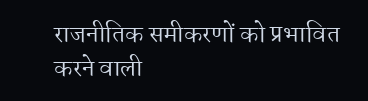राजनीतिक समीकरणों को प्रभावित करने वाली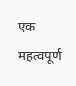एक महत्वपूर्ण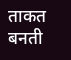ताकत बनती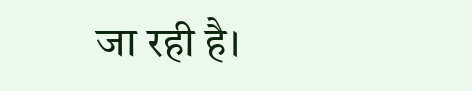जा रही है।